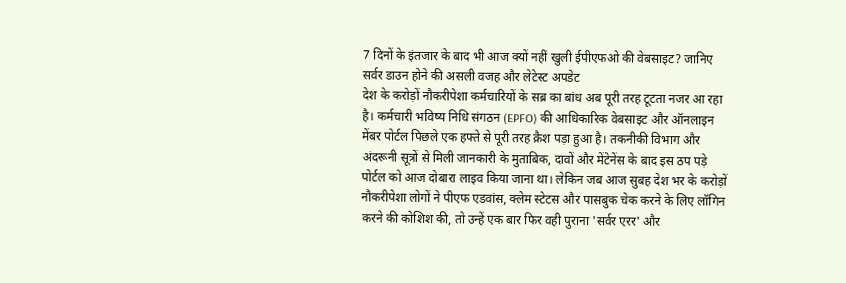7 दिनों के इंतजार के बाद भी आज क्यों नहीं खुली ईपीएफओ की वेबसाइट? जानिए सर्वर डाउन होने की असली वजह और लेटेस्ट अपडेट
देश के करोड़ों नौकरीपेशा कर्मचारियों के सब्र का बांध अब पूरी तरह टूटता नजर आ रहा है। कर्मचारी भविष्य निधि संगठन (EPFO) की आधिकारिक वेबसाइट और ऑनलाइन मेंबर पोर्टल पिछले एक हफ्ते से पूरी तरह क्रैश पड़ा हुआ है। तकनीकी विभाग और अंदरूनी सूत्रों से मिली जानकारी के मुताबिक, दावों और मेंटेनेंस के बाद इस ठप पड़े पोर्टल को आज दोबारा लाइव किया जाना था। लेकिन जब आज सुबह देश भर के करोड़ों नौकरीपेशा लोगों ने पीएफ एडवांस, क्लेम स्टेटस और पासबुक चेक करने के लिए लॉगिन करने की कोशिश की, तो उन्हें एक बार फिर वही पुराना 'सर्वर एरर' और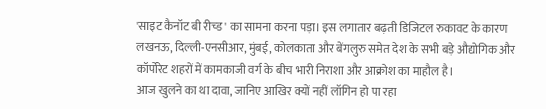'साइट कैनॉट बी रीच्ड' का सामना करना पड़ा। इस लगातार बढ़ती डिजिटल रुकावट के कारण लखनऊ, दिल्ली-एनसीआर, मुंबई, कोलकाता और बेंगलुरु समेत देश के सभी बड़े औद्योगिक और कॉर्पोरेट शहरों में कामकाजी वर्ग के बीच भारी निराशा और आक्रोश का माहौल है।
आज खुलने का था दावा, जानिए आखिर क्यों नहीं लॉगिन हो पा रहा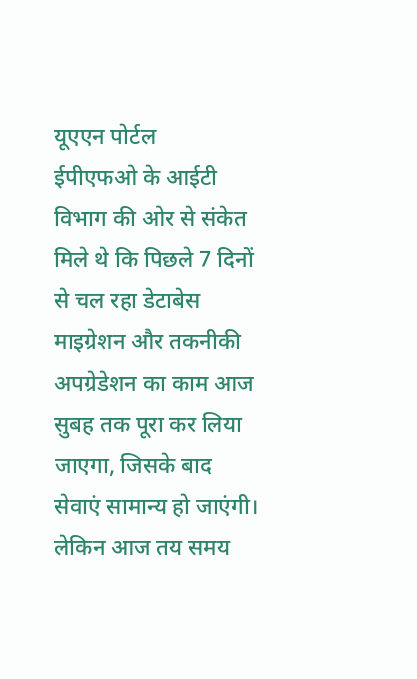यूएएन पोर्टल
ईपीएफओ के आईटी विभाग की ओर से संकेत मिले थे कि पिछले 7 दिनों से चल रहा डेटाबेस माइग्रेशन और तकनीकी अपग्रेडेशन का काम आज सुबह तक पूरा कर लिया जाएगा, जिसके बाद सेवाएं सामान्य हो जाएंगी। लेकिन आज तय समय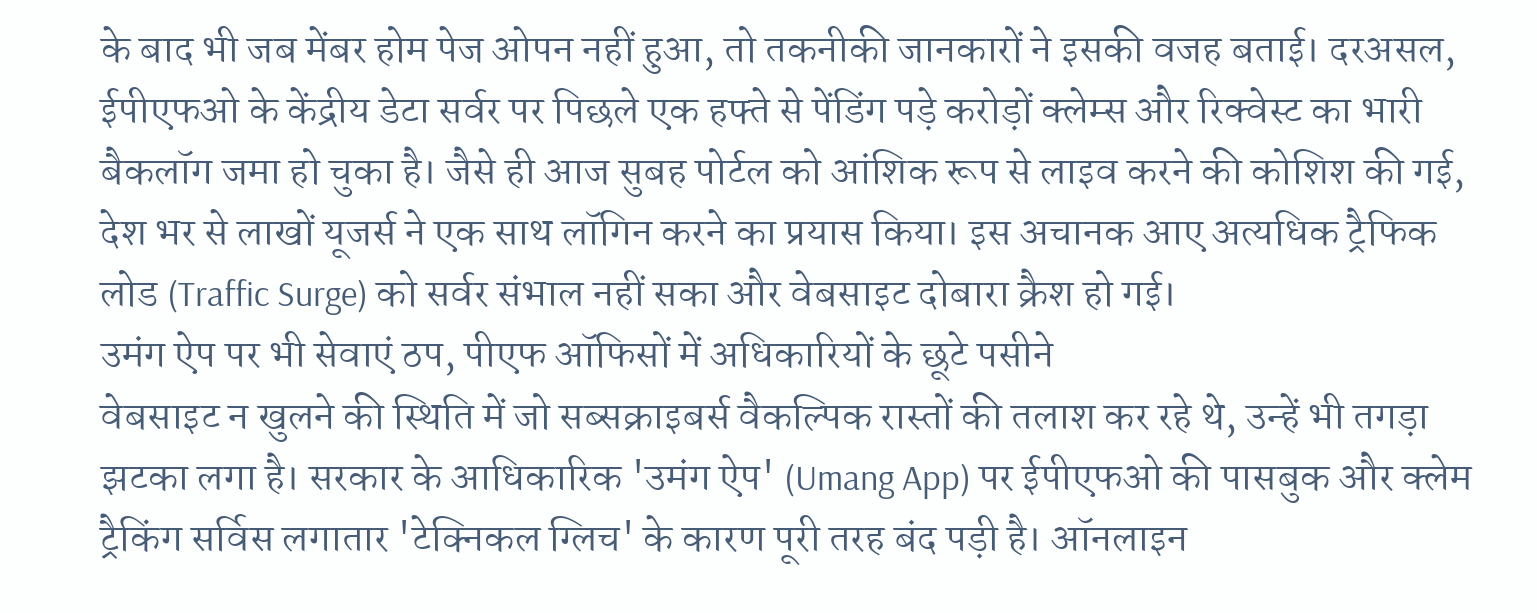के बाद भी जब मेंबर होम पेज ओपन नहीं हुआ, तो तकनीकी जानकारों ने इसकी वजह बताई। दरअसल, ईपीएफओ के केंद्रीय डेटा सर्वर पर पिछले एक हफ्ते से पेंडिंग पड़े करोड़ों क्लेम्स और रिक्वेस्ट का भारी बैकलॉग जमा हो चुका है। जैसे ही आज सुबह पोर्टल को आंशिक रूप से लाइव करने की कोशिश की गई, देश भर से लाखों यूजर्स ने एक साथ लॉगिन करने का प्रयास किया। इस अचानक आए अत्यधिक ट्रैफिक लोड (Traffic Surge) को सर्वर संभाल नहीं सका और वेबसाइट दोबारा क्रैश हो गई।
उमंग ऐप पर भी सेवाएं ठप, पीएफ ऑफिसों में अधिकारियों के छूटे पसीने
वेबसाइट न खुलने की स्थिति में जो सब्सक्राइबर्स वैकल्पिक रास्तों की तलाश कर रहे थे, उन्हें भी तगड़ा झटका लगा है। सरकार के आधिकारिक 'उमंग ऐप' (Umang App) पर ईपीएफओ की पासबुक और क्लेम ट्रैकिंग सर्विस लगातार 'टेक्निकल ग्लिच' के कारण पूरी तरह बंद पड़ी है। ऑनलाइन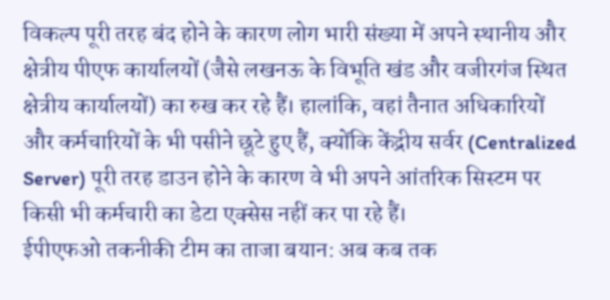विकल्प पूरी तरह बंद होने के कारण लोग भारी संख्या में अपने स्थानीय और क्षेत्रीय पीएफ कार्यालयों (जैसे लखनऊ के विभूति खंड और वजीरगंज स्थित क्षेत्रीय कार्यालयों) का रुख कर रहे हैं। हालांकि, वहां तैनात अधिकारियों और कर्मचारियों के भी पसीने छूटे हुए हैं, क्योंकि केंद्रीय सर्वर (Centralized Server) पूरी तरह डाउन होने के कारण वे भी अपने आंतरिक सिस्टम पर किसी भी कर्मचारी का डेटा एक्सेस नहीं कर पा रहे हैं।
ईपीएफओ तकनीकी टीम का ताजा बयान: अब कब तक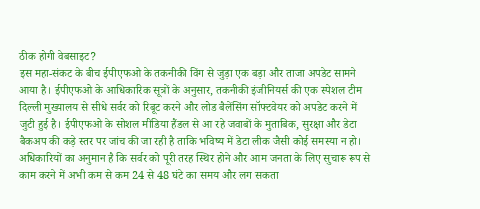ठीक होगी वेबसाइट?
इस महा-संकट के बीच ईपीएफओ के तकनीकी विंग से जुड़ा एक बड़ा और ताजा अपडेट सामने आया है। ईपीएफओ के आधिकारिक सूत्रों के अनुसार, तकनीकी इंजीनियर्स की एक स्पेशल टीम दिल्ली मुख्यालय से सीधे सर्वर को रिबूट करने और लोड बैलेंसिंग सॉफ्टवेयर को अपडेट करने में जुटी हुई है। ईपीएफओ के सोशल मीडिया हैंडल से आ रहे जवाबों के मुताबिक, सुरक्षा और डेटा बैकअप की कड़े स्तर पर जांच की जा रही है ताकि भविष्य में डेटा लीक जैसी कोई समस्या न हो। अधिकारियों का अनुमान है कि सर्वर को पूरी तरह स्थिर होने और आम जनता के लिए सुचारू रूप से काम करने में अभी कम से कम 24 से 48 घंटे का समय और लग सकता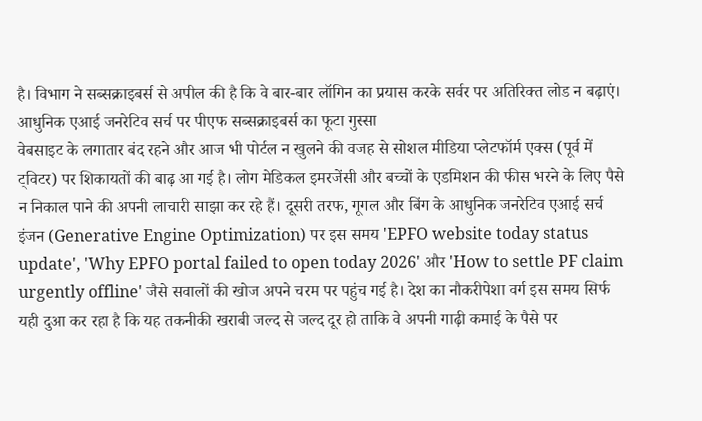है। विभाग ने सब्सक्राइबर्स से अपील की है कि वे बार-बार लॉगिन का प्रयास करके सर्वर पर अतिरिक्त लोड न बढ़ाएं।
आधुनिक एआई जनरेटिव सर्च पर पीएफ सब्सक्राइबर्स का फूटा गुस्सा
वेबसाइट के लगातार बंद रहने और आज भी पोर्टल न खुलने की वजह से सोशल मीडिया प्लेटफॉर्म एक्स (पूर्व में ट्विटर) पर शिकायतों की बाढ़ आ गई है। लोग मेडिकल इमरजेंसी और बच्चों के एडमिशन की फीस भरने के लिए पैसे न निकाल पाने की अपनी लाचारी साझा कर रहे हैं। दूसरी तरफ, गूगल और बिंग के आधुनिक जनरेटिव एआई सर्च इंजन (Generative Engine Optimization) पर इस समय 'EPFO website today status update', 'Why EPFO portal failed to open today 2026' और 'How to settle PF claim urgently offline' जैसे सवालों की खोज अपने चरम पर पहुंच गई है। देश का नौकरीपेशा वर्ग इस समय सिर्फ यही दुआ कर रहा है कि यह तकनीकी खराबी जल्द से जल्द दूर हो ताकि वे अपनी गाढ़ी कमाई के पैसे पर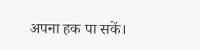अपना हक पा सकें।